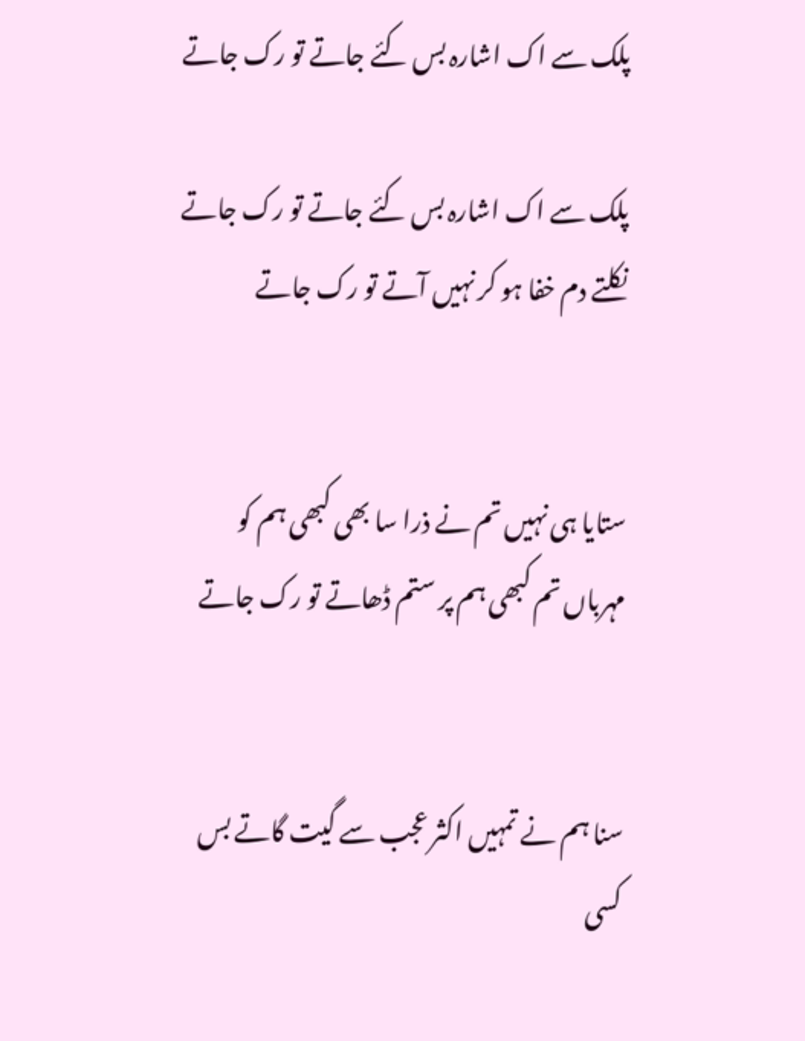پلک سے اک اشارہ بس کئے جاتے تو رک جاتے

پلک سے اک اشارہ بس کئے جاتے تو رک جاتے
نکلتے دم خفا ہو کر نہیں آتے تو رک جاتے


ستایا ہی نہیں تم نے ذرا سا بھی کبھی ہم کو
مہرباں تم کبھی ہم پر ستم ڈھاتے تو رک جاتے


سنا ہم نے تمہیں اکثر عجب سے گیت گاتے بس
کسی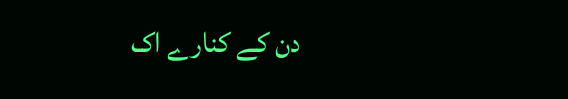دن کے کنارے اک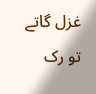غزل گاتے تو رک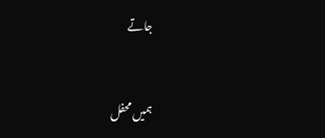جاتے


ہمیں محفل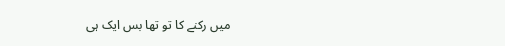میں رکنے کا تو تھا بس ایک ہی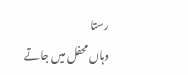رستا
وہاں محفل میں جاتے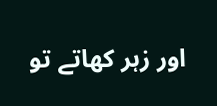اور زہر کھاتے تو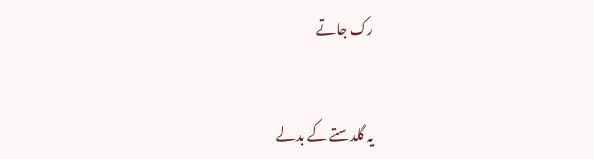رک جاتے


یہ گلدستے کے بدلے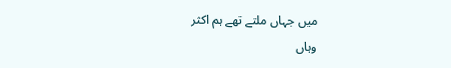میں جہاں ملتے تھے ہم اکثر
وہاں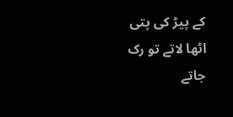کے پیڑ کی پتی اٹھا لاتے تو رک جاتے